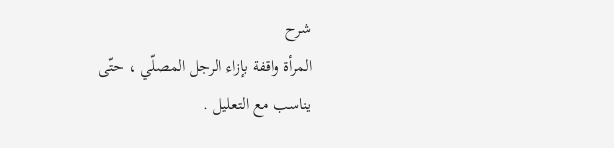شرح
المرأة واقفة بإزاء الرجل المصلّي ، حتّى يناسب مع التعليل .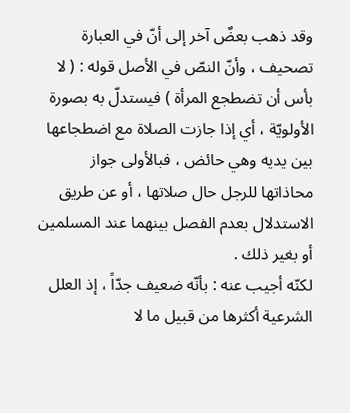وقد ذهب بعضٌ آخر إلى أنّ في العبارة تصحيف ، وأنّ النصّ في الأصل قوله : ( لا بأس أن تضطجع المرأة ) فيستدلّ به بصورة الأولويّة ، أي إذا جازت الصلاة مع اضطجاعها بين يديه وهي حائض ، فبالأولى جواز محاذاتها للرجل حال صلاتها ، أو عن طريق الاستدلال بعدم الفصل بينهما عند المسلمين أو بغير ذلك .
لكنّه أجيب عنه : بأنّه ضعيف جدّاً ، إذ العلل الشرعية أكثرها من قبيل ما لا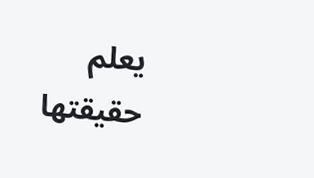يعلم حقيقتها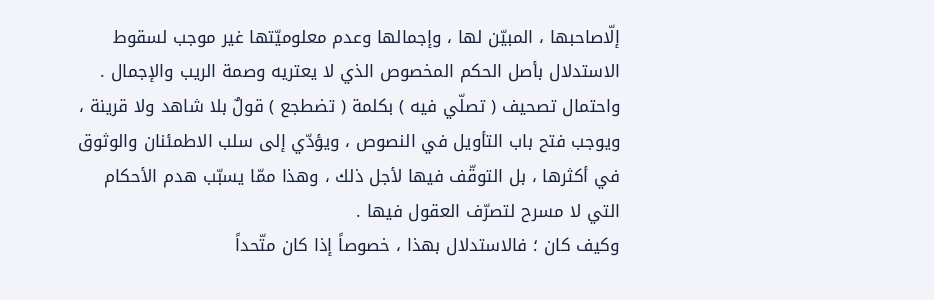إلّاصاحبها ، المبيّن لها ، وإجمالها وعدم معلوميّتها غير موجب لسقوط الاستدلال بأصل الحكم المخصوص الذي لا يعتريه وصمة الريب والإجمال .
واحتمال تصحيف ( تصلّي فيه ) بكلمة ( تضطجع ) قولٌ بلا شاهد ولا قرينة ، ويوجب فتح باب التأويل في النصوص ، ويؤدّي إلى سلب الاطمئنان والوثوق في أكثرها ، بل التوقّف فيها لأجل ذلك ، وهذا ممّا يسبّب هدم الأحكام التي لا مسرح لتصرّف العقول فيها .
وكيف كان ؛ فالاستدلال بهذا ، خصوصاً إذا كان متّحداً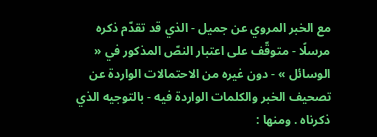مع الخبر المروي عن جميل - الذي قد تقدّم ذكره مرسلًا - متوقّف على اعتبار النصّ المذكور في « الوسائل » - دون غيره من الاحتمالات الواردة عن تصحيف الخبر والكلمات الواردة فيه - بالتوجيه الذي ذكرناه . ومنها :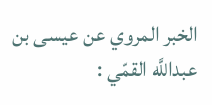الخبر المروي عن عيسى بن عبداللَّه القمّي :